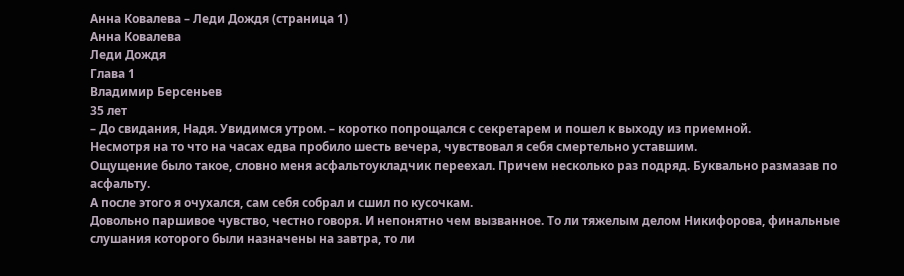Анна Ковалева – Леди Дождя (страница 1)
Анна Ковалева
Леди Дождя
Глава 1
Владимир Берсеньев
35 лет
– До свидания, Надя. Увидимся утром. – коротко попрощался с секретарем и пошел к выходу из приемной.
Несмотря на то что на часах едва пробило шесть вечера, чувствовал я себя смертельно уставшим.
Ощущение было такое, словно меня асфальтоукладчик переехал. Причем несколько раз подряд. Буквально размазав по асфальту.
А после этого я очухался, сам себя собрал и сшил по кусочкам.
Довольно паршивое чувство, честно говоря. И непонятно чем вызванное. То ли тяжелым делом Никифорова, финальные слушания которого были назначены на завтра, то ли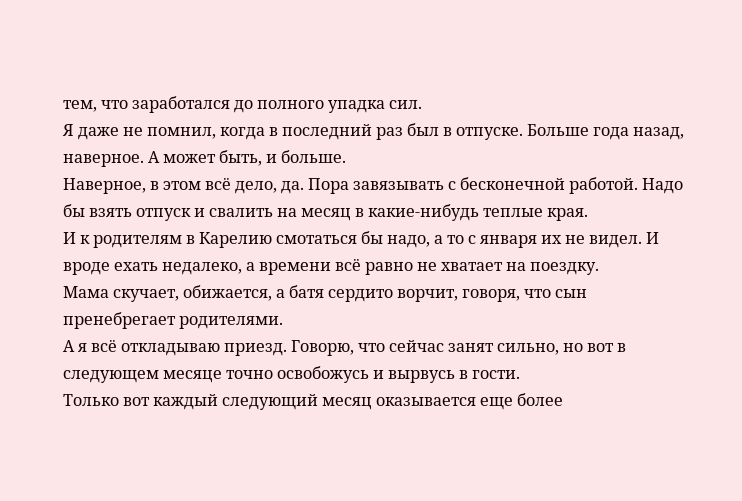тем, что заработался до полного упадка сил.
Я даже не помнил, когда в последний раз был в отпуске. Больше года назад, наверное. А может быть, и больше.
Наверное, в этом всё дело, да. Пора завязывать с бесконечной работой. Надо бы взять отпуск и свалить на месяц в какие-нибудь теплые края.
И к родителям в Карелию смотаться бы надо, а то с января их не видел. И вроде ехать недалеко, а времени всё равно не хватает на поездку.
Мама скучает, обижается, а батя сердито ворчит, говоря, что сын пренебрегает родителями.
А я всё откладываю приезд. Говорю, что сейчас занят сильно, но вот в следующем месяце точно освобожусь и вырвусь в гости.
Только вот каждый следующий месяц оказывается еще более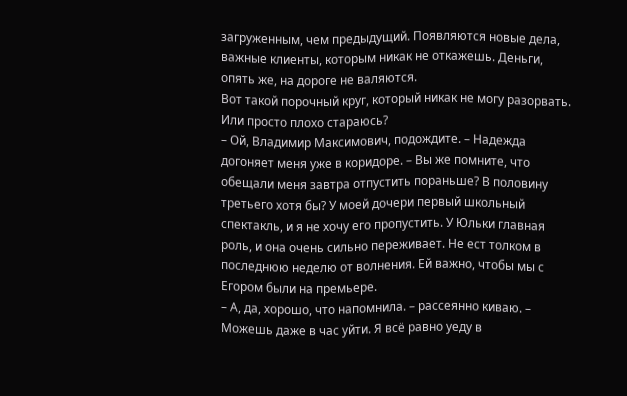загруженным, чем предыдущий. Появляются новые дела, важные клиенты, которым никак не откажешь. Деньги, опять же, на дороге не валяются.
Вот такой порочный круг, который никак не могу разорвать.
Или просто плохо стараюсь?
– Ой, Владимир Максимович, подождите. – Надежда догоняет меня уже в коридоре. – Вы же помните, что обещали меня завтра отпустить пораньше? В половину третьего хотя бы? У моей дочери первый школьный спектакль, и я не хочу его пропустить. У Юльки главная роль, и она очень сильно переживает. Не ест толком в последнюю неделю от волнения. Ей важно, чтобы мы с Егором были на премьере.
– А, да, хорошо, что напомнила. – рассеянно киваю. – Можешь даже в час уйти. Я всё равно уеду в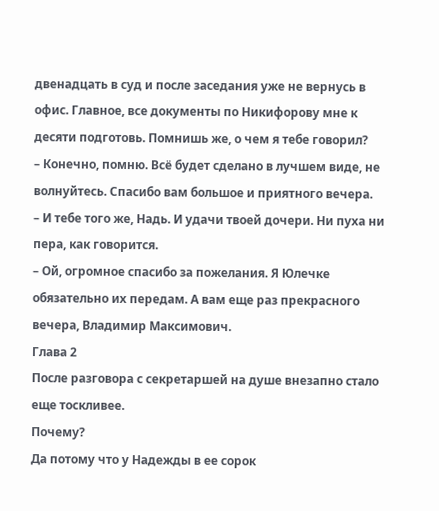двенадцать в суд и после заседания уже не вернусь в офис. Главное, все документы по Никифорову мне к десяти подготовь. Помнишь же, о чем я тебе говорил?
– Конечно, помню. Всё будет сделано в лучшем виде, не волнуйтесь. Спасибо вам большое и приятного вечера.
– И тебе того же, Надь. И удачи твоей дочери. Ни пуха ни пера, как говорится.
– Ой, огромное спасибо за пожелания. Я Юлечке обязательно их передам. А вам еще раз прекрасного вечера, Владимир Максимович.
Глава 2
После разговора с секретаршей на душе внезапно стало еще тоскливее.
Почему?
Да потому что у Надежды в ее сорок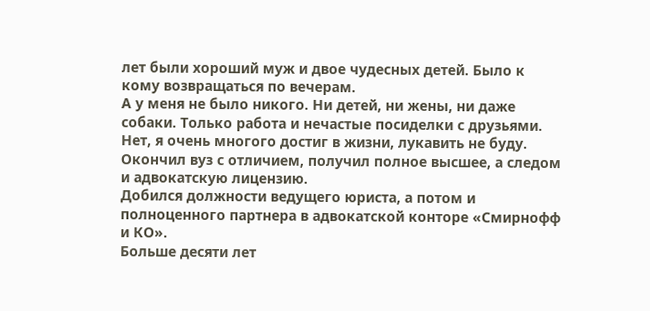лет были хороший муж и двое чудесных детей. Было к кому возвращаться по вечерам.
А у меня не было никого. Ни детей, ни жены, ни даже собаки. Только работа и нечастые посиделки с друзьями.
Нет, я очень многого достиг в жизни, лукавить не буду. Окончил вуз с отличием, получил полное высшее, а следом и адвокатскую лицензию.
Добился должности ведущего юриста, а потом и полноценного партнера в адвокатской конторе «Смирнофф и КО».
Больше десяти лет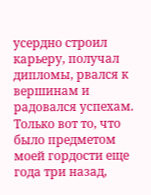усердно строил карьеру, получал дипломы, рвался к вершинам и радовался успехам.
Только вот то, что было предметом моей гордости еще года три назад,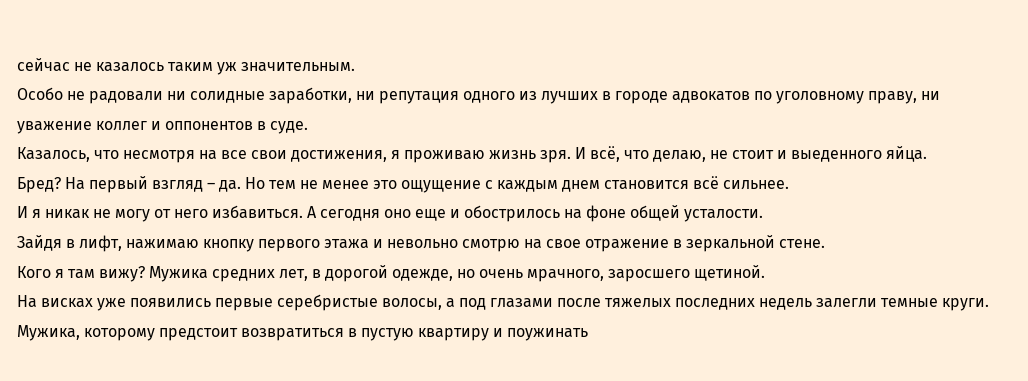сейчас не казалось таким уж значительным.
Особо не радовали ни солидные заработки, ни репутация одного из лучших в городе адвокатов по уголовному праву, ни уважение коллег и оппонентов в суде.
Казалось, что несмотря на все свои достижения, я проживаю жизнь зря. И всё, что делаю, не стоит и выеденного яйца.
Бред? На первый взгляд – да. Но тем не менее это ощущение с каждым днем становится всё сильнее.
И я никак не могу от него избавиться. А сегодня оно еще и обострилось на фоне общей усталости.
Зайдя в лифт, нажимаю кнопку первого этажа и невольно смотрю на свое отражение в зеркальной стене.
Кого я там вижу? Мужика средних лет, в дорогой одежде, но очень мрачного, заросшего щетиной.
На висках уже появились первые серебристые волосы, а под глазами после тяжелых последних недель залегли темные круги.
Мужика, которому предстоит возвратиться в пустую квартиру и поужинать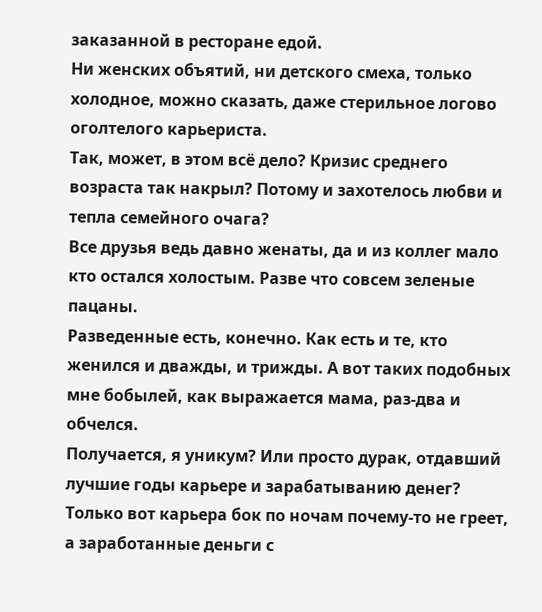заказанной в ресторане едой.
Ни женских объятий, ни детского смеха, только холодное, можно сказать, даже стерильное логово оголтелого карьериста.
Так, может, в этом всё дело? Кризис среднего возраста так накрыл? Потому и захотелось любви и тепла семейного очага?
Все друзья ведь давно женаты, да и из коллег мало кто остался холостым. Разве что совсем зеленые пацаны.
Разведенные есть, конечно. Как есть и те, кто женился и дважды, и трижды. А вот таких подобных мне бобылей, как выражается мама, раз-два и обчелся.
Получается, я уникум? Или просто дурак, отдавший лучшие годы карьере и зарабатыванию денег?
Только вот карьера бок по ночам почему-то не греет, а заработанные деньги с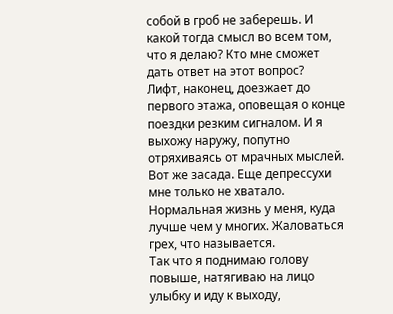собой в гроб не заберешь. И какой тогда смысл во всем том, что я делаю? Кто мне сможет дать ответ на этот вопрос?
Лифт, наконец, доезжает до первого этажа, оповещая о конце поездки резким сигналом. И я выхожу наружу, попутно отряхиваясь от мрачных мыслей.
Вот же засада. Еще депрессухи мне только не хватало.
Нормальная жизнь у меня, куда лучше чем у многих. Жаловаться грех, что называется.
Так что я поднимаю голову повыше, натягиваю на лицо улыбку и иду к выходу,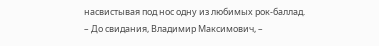насвистывая под нос одну из любимых рок-баллад.
– До свидания, Владимир Максимович, –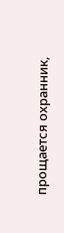прощается охранник,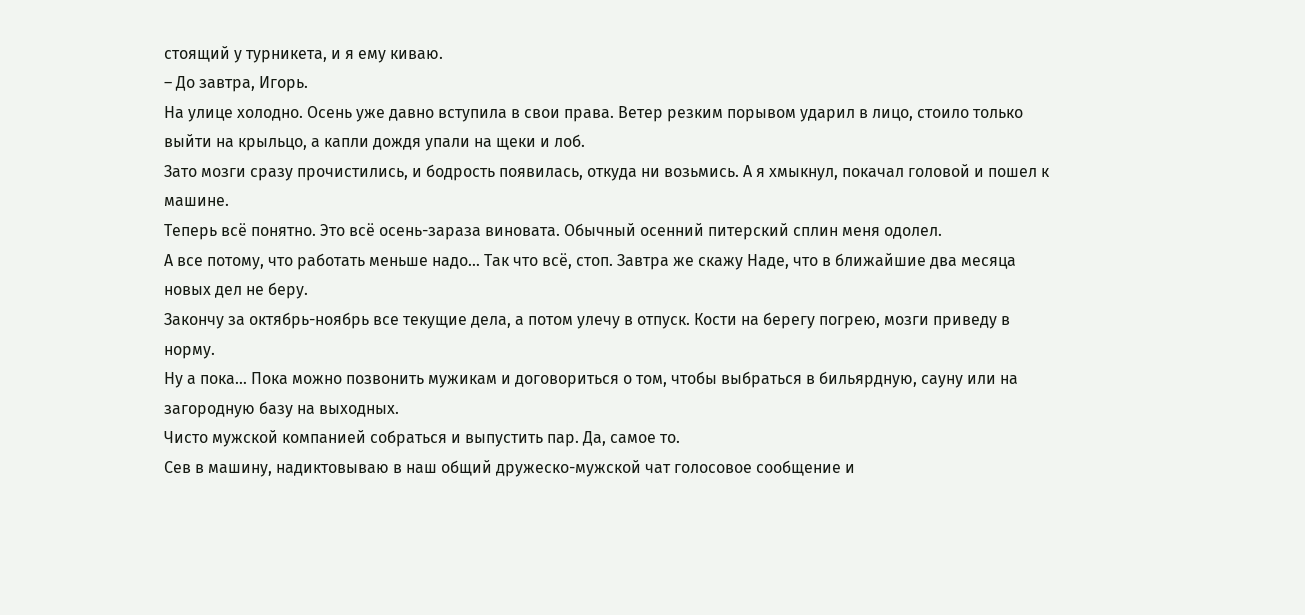стоящий у турникета, и я ему киваю.
– До завтра, Игорь.
На улице холодно. Осень уже давно вступила в свои права. Ветер резким порывом ударил в лицо, стоило только выйти на крыльцо, а капли дождя упали на щеки и лоб.
Зато мозги сразу прочистились, и бодрость появилась, откуда ни возьмись. А я хмыкнул, покачал головой и пошел к машине.
Теперь всё понятно. Это всё осень-зараза виновата. Обычный осенний питерский сплин меня одолел.
А все потому, что работать меньше надо… Так что всё, стоп. Завтра же скажу Наде, что в ближайшие два месяца новых дел не беру.
Закончу за октябрь-ноябрь все текущие дела, а потом улечу в отпуск. Кости на берегу погрею, мозги приведу в норму.
Ну а пока… Пока можно позвонить мужикам и договориться о том, чтобы выбраться в бильярдную, сауну или на загородную базу на выходных.
Чисто мужской компанией собраться и выпустить пар. Да, самое то.
Сев в машину, надиктовываю в наш общий дружеско-мужской чат голосовое сообщение и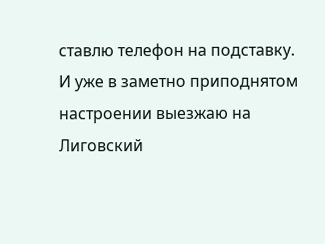ставлю телефон на подставку.
И уже в заметно приподнятом настроении выезжаю на Лиговский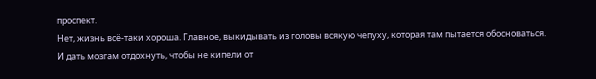проспект.
Нет, жизнь всё-таки хороша. Главное, выкидывать из головы всякую чепуху, которая там пытается обосноваться.
И дать мозгам отдохнуть, чтобы не кипели от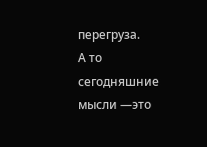перегруза.
А то сегодняшние мысли —это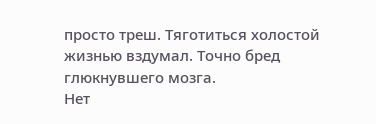просто треш. Тяготиться холостой жизнью вздумал. Точно бред глюкнувшего мозга.
Нет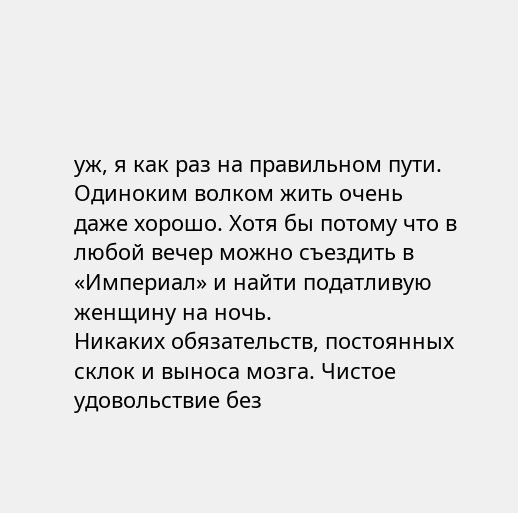уж, я как раз на правильном пути. Одиноким волком жить очень даже хорошо. Хотя бы потому что в любой вечер можно съездить в «Империал» и найти податливую женщину на ночь.
Никаких обязательств, постоянных склок и выноса мозга. Чистое удовольствие без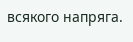всякого напряга.